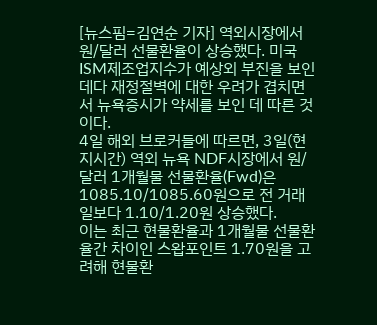[뉴스핌=김연순 기자] 역외시장에서 원/달러 선물환율이 상승했다. 미국 ISM제조업지수가 예상외 부진을 보인 데다 재정절벽에 대한 우려가 겹치면서 뉴욕증시가 약세를 보인 데 따른 것이다.
4일 해외 브로커들에 따르면, 3일(현지시간) 역외 뉴욕 NDF시장에서 원/달러 1개월물 선물환율(Fwd)은 1085.10/1085.60원으로 전 거래일보다 1.10/1.20원 상승했다.
이는 최근 현물환율과 1개월물 선물환율간 차이인 스왑포인트 1.70원을 고려해 현물환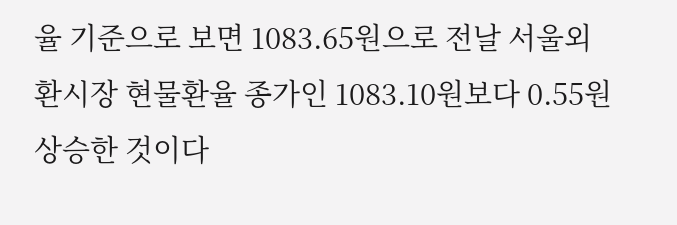율 기준으로 보면 1083.65원으로 전날 서울외환시장 현물환율 종가인 1083.10원보다 0.55원 상승한 것이다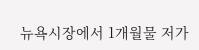뉴욕시장에서 1개월물 저가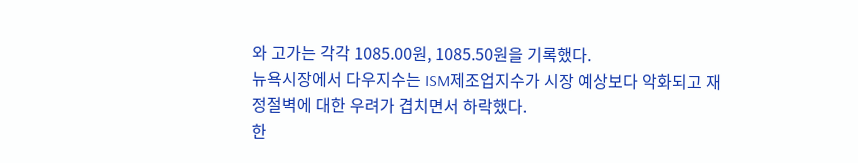와 고가는 각각 1085.00원, 1085.50원을 기록했다.
뉴욕시장에서 다우지수는 ISM제조업지수가 시장 예상보다 악화되고 재정절벽에 대한 우려가 겹치면서 하락했다.
한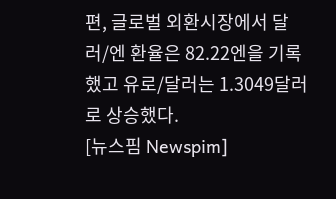편, 글로벌 외환시장에서 달러/엔 환율은 82.22엔을 기록했고 유로/달러는 1.3049달러로 상승했다.
[뉴스핌 Newspim]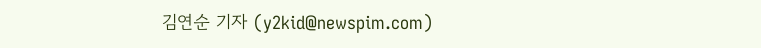김연순 기자 (y2kid@newspim.com)